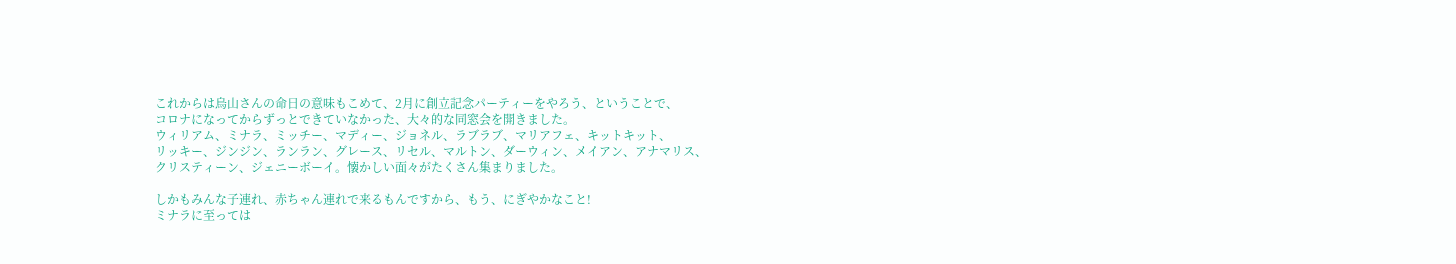これからは烏山さんの命日の意味もこめて、2月に創立記念パーティーをやろう、ということで、
コロナになってからずっとできていなかった、大々的な同窓会を開きました。
ウィリアム、ミナラ、ミッチー、マディー、ジョネル、ラブラブ、マリアフェ、キットキット、
リッキー、ジンジン、ランラン、グレース、リセル、マルトン、ダーウィン、メイアン、アナマリス、
クリスティーン、ジェニーボーイ。懐かしい面々がたくさん集まりました。

しかもみんな子連れ、赤ちゃん連れで来るもんですから、もう、にぎやかなこと!
ミナラに至っては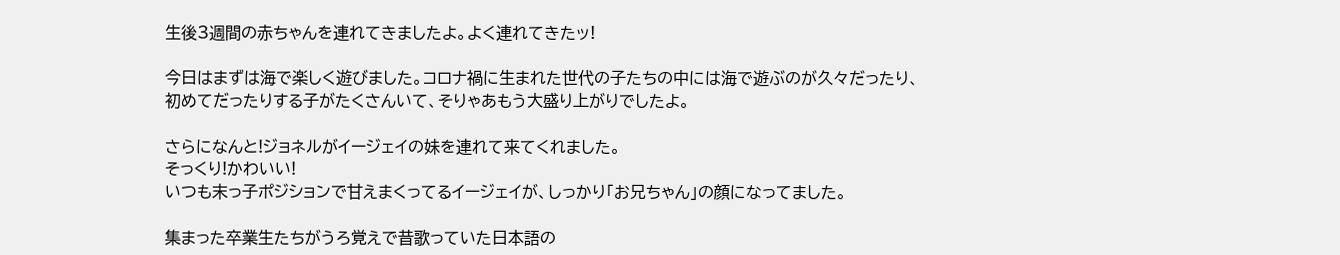生後3週間の赤ちゃんを連れてきましたよ。よく連れてきたッ!

今日はまずは海で楽しく遊びました。コロナ禍に生まれた世代の子たちの中には海で遊ぶのが久々だったり、
初めてだったりする子がたくさんいて、そりゃあもう大盛り上がりでしたよ。

さらになんと!ジョネルがイージェイの妹を連れて来てくれました。
そっくり!かわいい!
いつも末っ子ポジションで甘えまくってるイージェイが、しっかり「お兄ちゃん」の顔になってました。

集まった卒業生たちがうろ覚えで昔歌っていた日本語の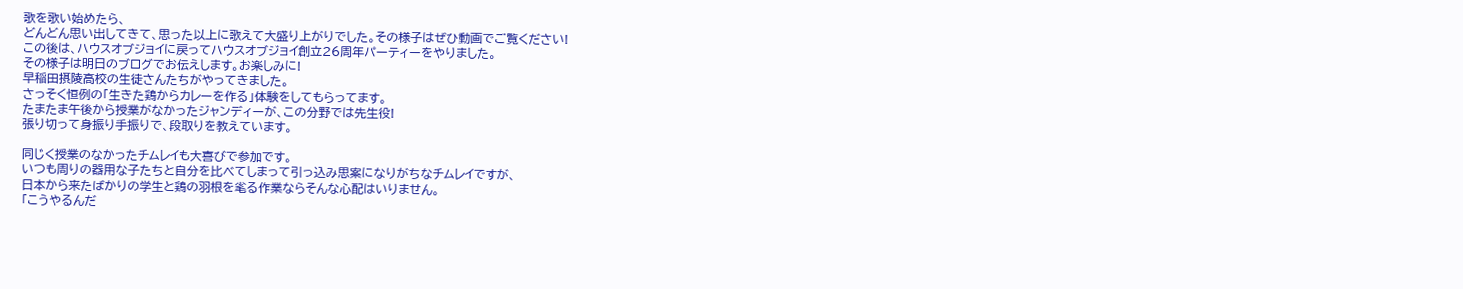歌を歌い始めたら、
どんどん思い出してきて、思った以上に歌えて大盛り上がりでした。その様子はぜひ動画でご覧ください!
この後は、ハウスオブジョイに戻ってハウスオブジョイ創立26周年パーティーをやりました。
その様子は明日のブログでお伝えします。お楽しみに!
早稲田摂陵高校の生徒さんたちがやってきました。
さっそく恒例の「生きた鶏からカレーを作る」体験をしてもらってます。
たまたま午後から授業がなかったジャンディーが、この分野では先生役!
張り切って身振り手振りで、段取りを教えています。

同じく授業のなかったチムレイも大喜びで参加です。
いつも周りの器用な子たちと自分を比べてしまって引っ込み思案になりがちなチムレイですが、
日本から来たばかりの学生と鶏の羽根を毟る作業ならそんな心配はいりません。
「こうやるんだ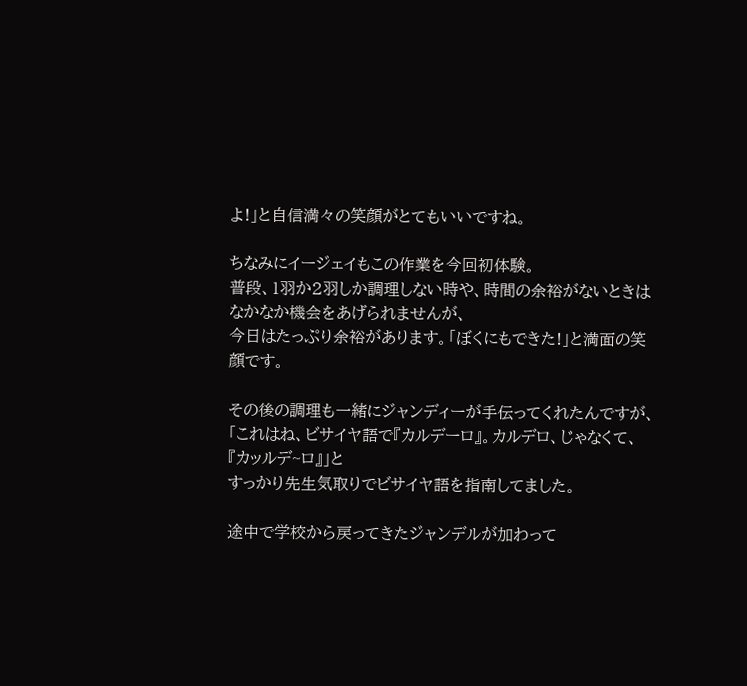よ!」と自信満々の笑顔がとてもいいですね。

ちなみにイージェイもこの作業を今回初体験。
普段、1羽か2羽しか調理しない時や、時間の余裕がないときはなかなか機会をあげられませんが、
今日はたっぷり余裕があります。「ぼくにもできた!」と満面の笑顔です。

その後の調理も一緒にジャンディーが手伝ってくれたんですが、
「これはね、ビサイヤ語で『カルデーロ』。カルデロ、じゃなくて、『カッルデ~ロ』」と
すっかり先生気取りでビサイヤ語を指南してました。

途中で学校から戻ってきたジャンデルが加わって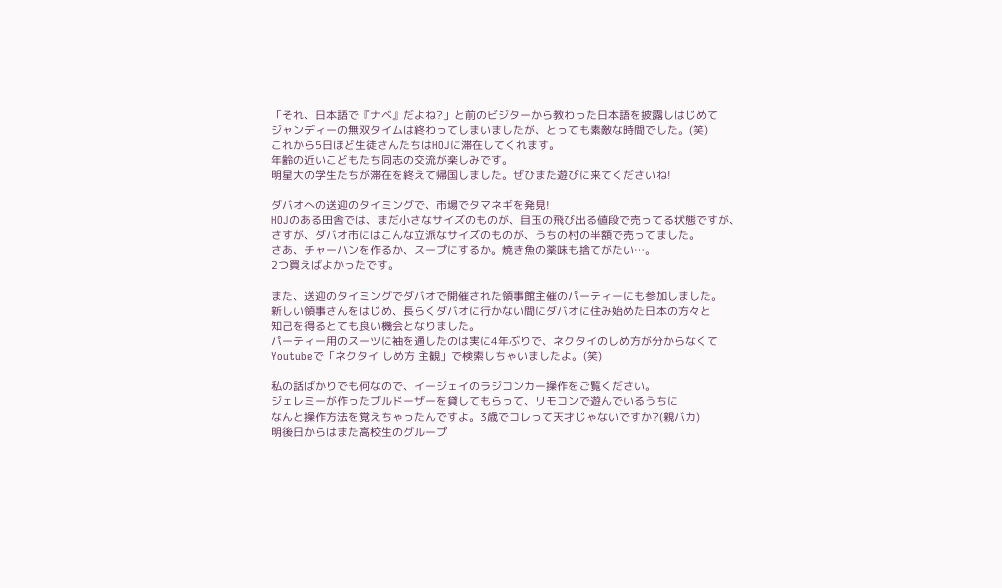「それ、日本語で『ナベ』だよね?」と前のビジターから教わった日本語を披露しはじめて
ジャンディーの無双タイムは終わってしまいましたが、とっても素敵な時間でした。(笑)
これから5日ほど生徒さんたちはHOJに滞在してくれます。
年齢の近いこどもたち同志の交流が楽しみです。
明星大の学生たちが滞在を終えて帰国しました。ぜひまた遊びに来てくださいね!

ダバオへの送迎のタイミングで、市場でタマネギを発見!
HOJのある田舎では、まだ小さなサイズのものが、目玉の飛び出る値段で売ってる状態ですが、
さすが、ダバオ市にはこんな立派なサイズのものが、うちの村の半額で売ってました。
さあ、チャーハンを作るか、スープにするか。焼き魚の薬味も捨てがたい…。
2つ買えばよかったです。

また、送迎のタイミングでダバオで開催された領事館主催のパーティーにも参加しました。
新しい領事さんをはじめ、長らくダバオに行かない間にダバオに住み始めた日本の方々と
知己を得るとても良い機会となりました。
パーティー用のスーツに袖を通したのは実に4年ぶりで、ネクタイのしめ方が分からなくて
Youtubeで「ネクタイ しめ方 主観」で検索しちゃいましたよ。(笑)

私の話ばかりでも何なので、イージェイのラジコンカー操作をご覧ください。
ジェレミーが作ったブルドーザーを貸してもらって、リモコンで遊んでいるうちに
なんと操作方法を覚えちゃったんですよ。3歳でコレって天才じゃないですか?(親バカ)
明後日からはまた高校生のグループ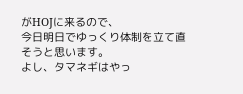がHOJに来るので、
今日明日でゆっくり体制を立て直そうと思います。
よし、タマネギはやっ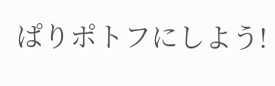ぱりポトフにしよう!